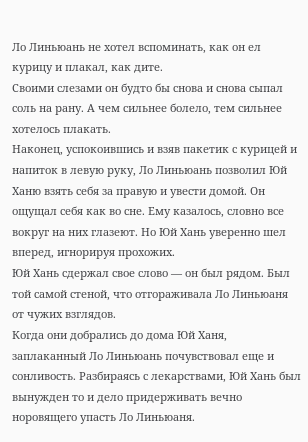Ло Линьюань не хотел вспоминать, как он ел курицу и плакал, как дите.
Своими слезами он будто бы снова и снова сыпал соль на рану. А чем сильнее болело, тем сильнее хотелось плакать.
Наконец, успокоившись и взяв пакетик с курицей и напиток в левую руку, Ло Линьюань позволил Юй Ханю взять себя за правую и увести домой. Он ощущал себя как во сне. Ему казалось, словно все вокруг на них глазеют. Но Юй Хань уверенно шел вперед, игнорируя прохожих.
Юй Хань сдержал свое слово — он был рядом. Был той самой стеной, что отгораживала Ло Линьюаня от чужих взглядов.
Когда они добрались до дома Юй Ханя, заплаканный Ло Линьюань почувствовал еще и сонливость. Разбираясь с лекарствами, Юй Хань был вынужден то и дело придерживать вечно норовящего упасть Ло Линьюаня.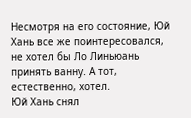Несмотря на его состояние, Юй Хань все же поинтересовался, не хотел бы Ло Линьюань принять ванну. А тот, естественно, хотел.
Юй Хань снял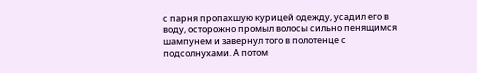с парня пропахшую курицей одежду, усадил его в воду, осторожно промыл волосы сильно пенящимся шампунем и завернул того в полотенце с подсолнухами. А потом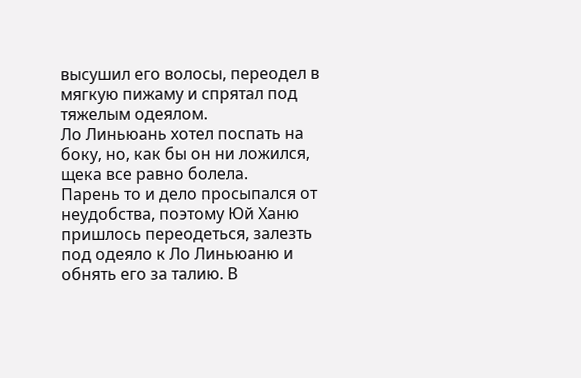высушил его волосы, переодел в мягкую пижаму и спрятал под тяжелым одеялом.
Ло Линьюань хотел поспать на боку, но, как бы он ни ложился, щека все равно болела.
Парень то и дело просыпался от неудобства, поэтому Юй Ханю пришлось переодеться, залезть под одеяло к Ло Линьюаню и обнять его за талию. В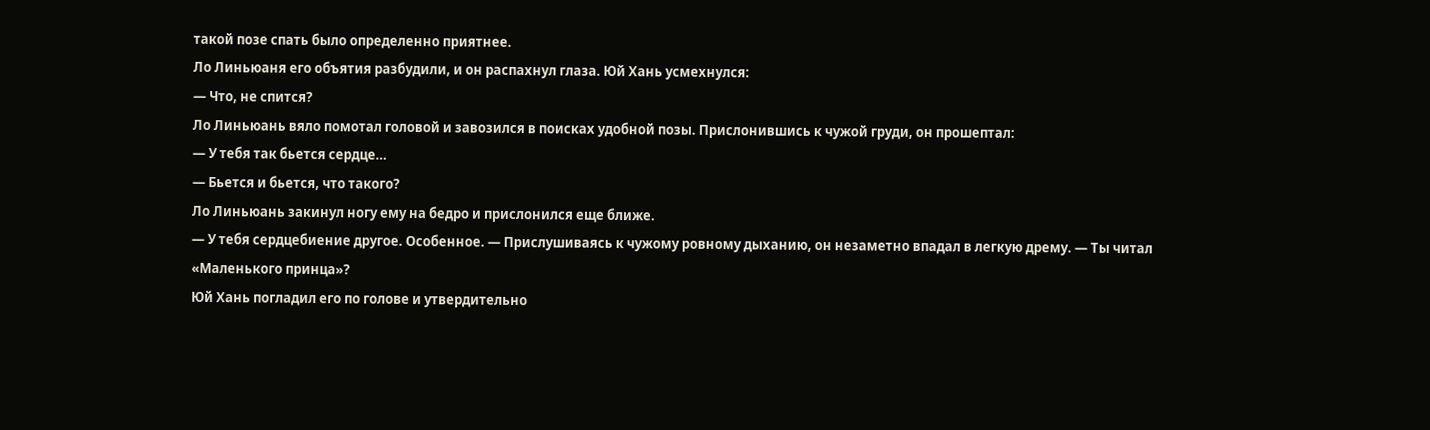такой позе спать было определенно приятнее.
Ло Линьюаня его объятия разбудили, и он распахнул глаза. Юй Хань усмехнулся:
— Что, не спится?
Ло Линьюань вяло помотал головой и завозился в поисках удобной позы. Прислонившись к чужой груди, он прошептал:
— У тебя так бьется сердце…
— Бьется и бьется, что такого?
Ло Линьюань закинул ногу ему на бедро и прислонился еще ближе.
— У тебя сердцебиение другое. Особенное. — Прислушиваясь к чужому ровному дыханию, он незаметно впадал в легкую дрему. — Ты читал «Маленького принца»?
Юй Хань погладил его по голове и утвердительно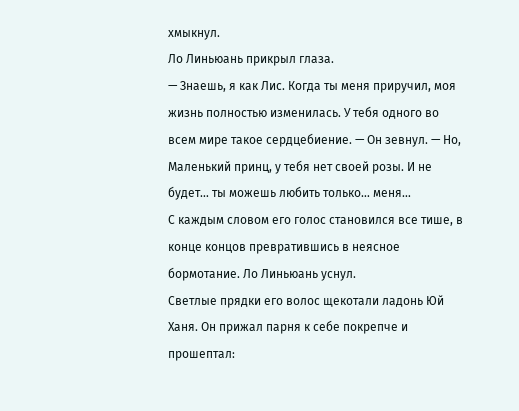хмыкнул.
Ло Линьюань прикрыл глаза.
— Знаешь, я как Лис. Когда ты меня приручил, моя жизнь полностью изменилась. У тебя одного во всем мире такое сердцебиение. — Он зевнул. — Но, Маленький принц, у тебя нет своей розы. И не будет… ты можешь любить только… меня…
С каждым словом его голос становился все тише, в конце концов превратившись в неясное бормотание. Ло Линьюань уснул.
Светлые прядки его волос щекотали ладонь Юй Ханя. Он прижал парня к себе покрепче и прошептал: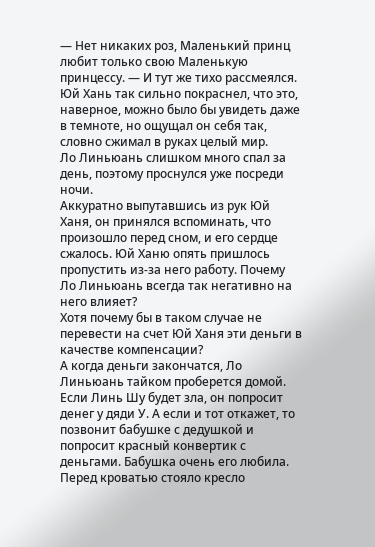— Нет никаких роз, Маленький принц любит только свою Маленькую принцессу. — И тут же тихо рассмеялся.
Юй Хань так сильно покраснел, что это, наверное, можно было бы увидеть даже в темноте, но ощущал он себя так, словно сжимал в руках целый мир.
Ло Линьюань слишком много спал за день, поэтому проснулся уже посреди ночи.
Аккуратно выпутавшись из рук Юй Ханя, он принялся вспоминать, что произошло перед сном, и его сердце сжалось. Юй Ханю опять пришлось пропустить из-за него работу. Почему Ло Линьюань всегда так негативно на него влияет?
Хотя почему бы в таком случае не перевести на счет Юй Ханя эти деньги в качестве компенсации?
А когда деньги закончатся, Ло Линьюань тайком проберется домой. Если Линь Шу будет зла, он попросит денег у дяди У. А если и тот откажет, то позвонит бабушке с дедушкой и попросит красный конвертик с деньгами. Бабушка очень его любила.
Перед кроватью стояло кресло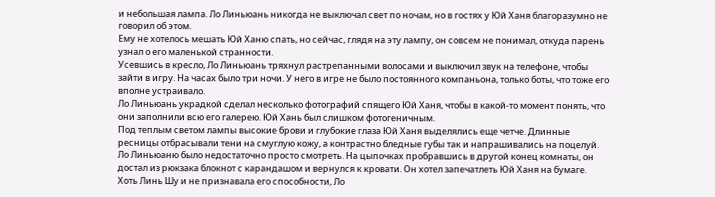и небольшая лампа. Ло Линьюань никогда не выключал свет по ночам, но в гостях у Юй Ханя благоразумно не говорил об этом.
Ему не хотелось мешать Юй Ханю спать, но сейчас, глядя на эту лампу, он совсем не понимал, откуда парень узнал о его маленькой странности.
Усевшись в кресло, Ло Линьюань тряхнул растрепанными волосами и выключил звук на телефоне, чтобы зайти в игру. На часах было три ночи. У него в игре не было постоянного компаньона, только боты, что тоже его вполне устраивало.
Ло Линьюань украдкой сделал несколько фотографий спящего Юй Ханя, чтобы в какой-то момент понять, что они заполнили всю его галерею. Юй Хань был слишком фотогеничным.
Под теплым светом лампы высокие брови и глубокие глаза Юй Ханя выделялись еще четче. Длинные ресницы отбрасывали тени на смуглую кожу, а контрастно бледные губы так и напрашивались на поцелуй.
Ло Линьюаню было недостаточно просто смотреть. На цыпочках пробравшись в другой конец комнаты, он достал из рюкзака блокнот с карандашом и вернулся к кровати. Он хотел запечатлеть Юй Ханя на бумаге.
Хоть Линь Шу и не признавала его способности, Ло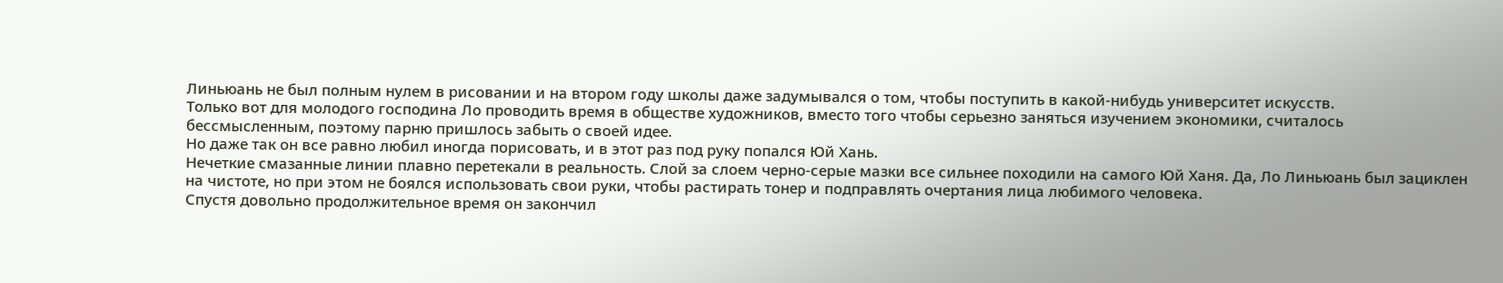Линьюань не был полным нулем в рисовании и на втором году школы даже задумывался о том, чтобы поступить в какой-нибудь университет искусств.
Только вот для молодого господина Ло проводить время в обществе художников, вместо того чтобы серьезно заняться изучением экономики, считалось бессмысленным, поэтому парню пришлось забыть о своей идее.
Но даже так он все равно любил иногда порисовать, и в этот раз под руку попался Юй Хань.
Нечеткие смазанные линии плавно перетекали в реальность. Слой за слоем черно-серые мазки все сильнее походили на самого Юй Ханя. Да, Ло Линьюань был зациклен на чистоте, но при этом не боялся использовать свои руки, чтобы растирать тонер и подправлять очертания лица любимого человека.
Спустя довольно продолжительное время он закончил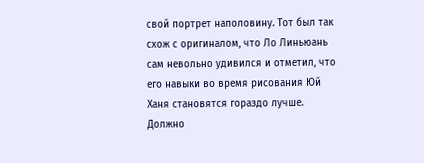свой портрет наполовину. Тот был так схож с оригиналом, что Ло Линьюань сам невольно удивился и отметил, что его навыки во время рисования Юй Ханя становятся гораздо лучше.
Должно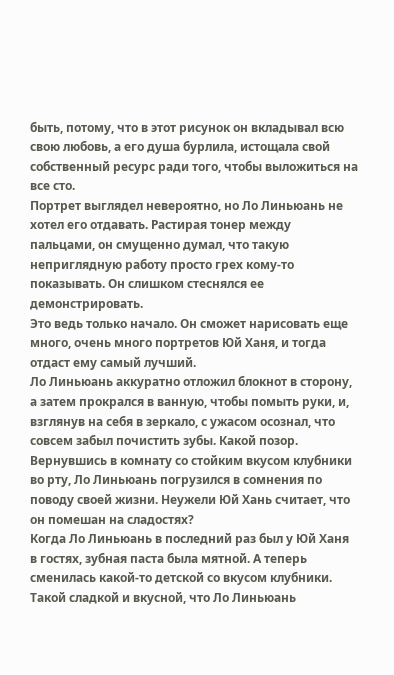быть, потому, что в этот рисунок он вкладывал всю свою любовь, а его душа бурлила, истощала свой собственный ресурс ради того, чтобы выложиться на все сто.
Портрет выглядел невероятно, но Ло Линьюань не хотел его отдавать. Растирая тонер между пальцами, он смущенно думал, что такую неприглядную работу просто грех кому-то показывать. Он слишком стеснялся ее демонстрировать.
Это ведь только начало. Он сможет нарисовать еще много, очень много портретов Юй Ханя, и тогда отдаст ему самый лучший.
Ло Линьюань аккуратно отложил блокнот в сторону, а затем прокрался в ванную, чтобы помыть руки, и, взглянув на себя в зеркало, с ужасом осознал, что совсем забыл почистить зубы. Какой позор.
Вернувшись в комнату со стойким вкусом клубники во рту, Ло Линьюань погрузился в сомнения по поводу своей жизни. Неужели Юй Хань считает, что он помешан на сладостях?
Когда Ло Линьюань в последний раз был у Юй Ханя в гостях, зубная паста была мятной. А теперь сменилась какой-то детской со вкусом клубники. Такой сладкой и вкусной, что Ло Линьюань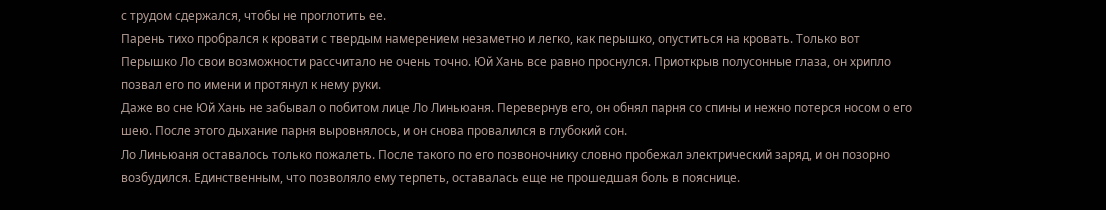с трудом сдержался, чтобы не проглотить ее.
Парень тихо пробрался к кровати с твердым намерением незаметно и легко, как перышко, опуститься на кровать. Только вот Перышко Ло свои возможности рассчитало не очень точно. Юй Хань все равно проснулся. Приоткрыв полусонные глаза, он хрипло позвал его по имени и протянул к нему руки.
Даже во сне Юй Хань не забывал о побитом лице Ло Линьюаня. Перевернув его, он обнял парня со спины и нежно потерся носом о его шею. После этого дыхание парня выровнялось, и он снова провалился в глубокий сон.
Ло Линьюаня оставалось только пожалеть. После такого по его позвоночнику словно пробежал электрический заряд, и он позорно возбудился. Единственным, что позволяло ему терпеть, оставалась еще не прошедшая боль в пояснице.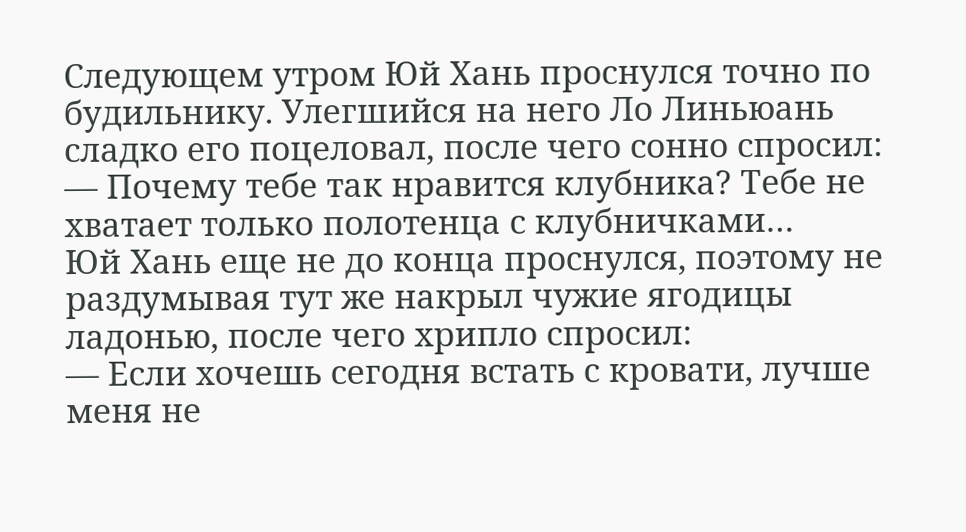Следующем утром Юй Хань проснулся точно по будильнику. Улегшийся на него Ло Линьюань сладко его поцеловал, после чего сонно спросил:
— Почему тебе так нравится клубника? Тебе не хватает только полотенца с клубничками…
Юй Хань еще не до конца проснулся, поэтому не раздумывая тут же накрыл чужие ягодицы ладонью, после чего хрипло спросил:
— Если хочешь сегодня встать с кровати, лучше меня не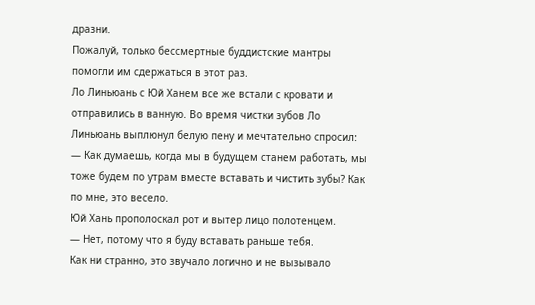дразни.
Пожалуй, только бессмертные буддистские мантры помогли им сдержаться в этот раз.
Ло Линьюань с Юй Ханем все же встали с кровати и отправились в ванную. Во время чистки зубов Ло Линьюань выплюнул белую пену и мечтательно спросил:
— Как думаешь, когда мы в будущем станем работать, мы тоже будем по утрам вместе вставать и чистить зубы? Как по мне, это весело.
Юй Хань прополоскал рот и вытер лицо полотенцем.
— Нет, потому что я буду вставать раньше тебя.
Как ни странно, это звучало логично и не вызывало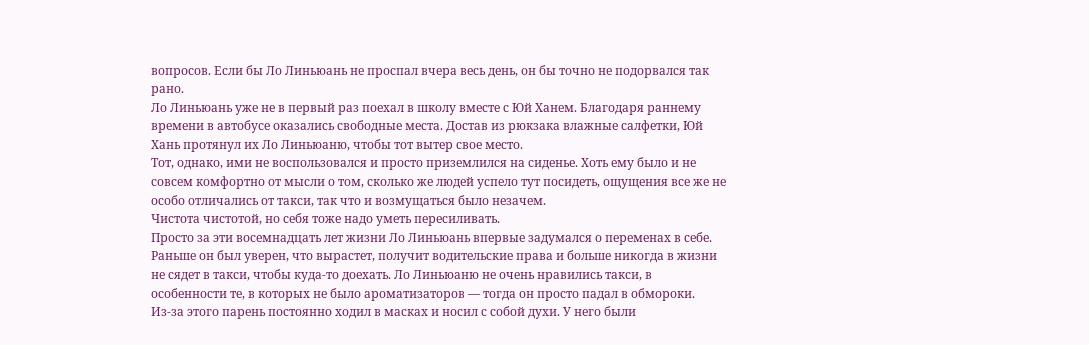вопросов. Если бы Ло Линьюань не проспал вчера весь день, он бы точно не подорвался так рано.
Ло Линьюань уже не в первый раз поехал в школу вместе с Юй Ханем. Благодаря раннему времени в автобусе оказались свободные места. Достав из рюкзака влажные салфетки, Юй Хань протянул их Ло Линьюаню, чтобы тот вытер свое место.
Тот, однако, ими не воспользовался и просто приземлился на сиденье. Хоть ему было и не совсем комфортно от мысли о том, сколько же людей успело тут посидеть, ощущения все же не особо отличались от такси, так что и возмущаться было незачем.
Чистота чистотой, но себя тоже надо уметь пересиливать.
Просто за эти восемнадцать лет жизни Ло Линьюань впервые задумался о переменах в себе.
Раньше он был уверен, что вырастет, получит водительские права и больше никогда в жизни не сядет в такси, чтобы куда-то доехать. Ло Линьюаню не очень нравились такси, в особенности те, в которых не было ароматизаторов — тогда он просто падал в обмороки.
Из-за этого парень постоянно ходил в масках и носил с собой духи. У него были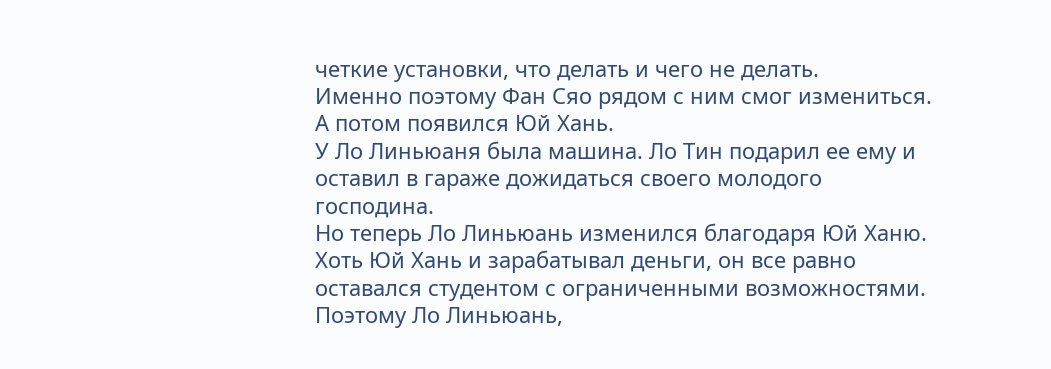четкие установки, что делать и чего не делать.
Именно поэтому Фан Сяо рядом с ним смог измениться. А потом появился Юй Хань.
У Ло Линьюаня была машина. Ло Тин подарил ее ему и оставил в гараже дожидаться своего молодого господина.
Но теперь Ло Линьюань изменился благодаря Юй Ханю.
Хоть Юй Хань и зарабатывал деньги, он все равно оставался студентом с ограниченными возможностями. Поэтому Ло Линьюань,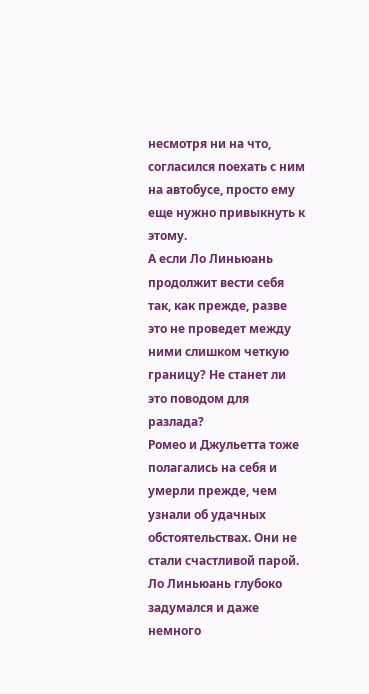несмотря ни на что, согласился поехать с ним на автобусе, просто ему еще нужно привыкнуть к этому.
А если Ло Линьюань продолжит вести себя так, как прежде, разве это не проведет между ними слишком четкую границу? Не станет ли это поводом для разлада?
Ромео и Джульетта тоже полагались на себя и умерли прежде, чем узнали об удачных обстоятельствах. Они не стали счастливой парой.
Ло Линьюань глубоко задумался и даже немного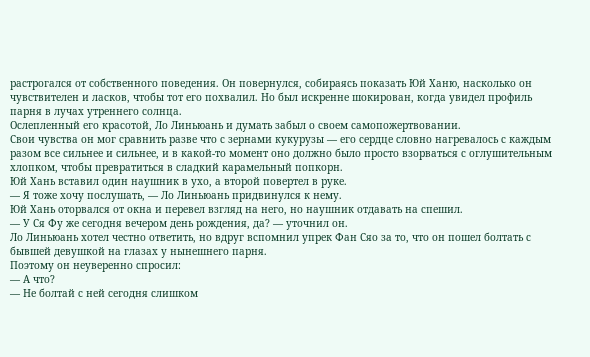растрогался от собственного поведения. Он повернулся, собираясь показать Юй Ханю, насколько он чувствителен и ласков, чтобы тот его похвалил. Но был искренне шокирован, когда увидел профиль парня в лучах утреннего солнца.
Ослепленный его красотой, Ло Линьюань и думать забыл о своем самопожертвовании.
Свои чувства он мог сравнить разве что с зернами кукурузы — его сердце словно нагревалось с каждым разом все сильнее и сильнее, и в какой-то момент оно должно было просто взорваться с оглушительным хлопком, чтобы превратиться в сладкий карамельный попкорн.
Юй Хань вставил один наушник в ухо, а второй повертел в руке.
— Я тоже хочу послушать, — Ло Линьюань придвинулся к нему.
Юй Хань оторвался от окна и перевел взгляд на него, но наушник отдавать на спешил.
— У Ся Фу же сегодня вечером день рождения, да? — уточнил он.
Ло Линьюань хотел честно ответить, но вдруг вспомнил упрек Фан Сяо за то, что он пошел болтать с бывшей девушкой на глазах у нынешнего парня.
Поэтому он неуверенно спросил:
— А что?
— Не болтай с ней сегодня слишком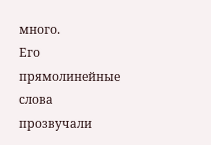много.
Его прямолинейные слова прозвучали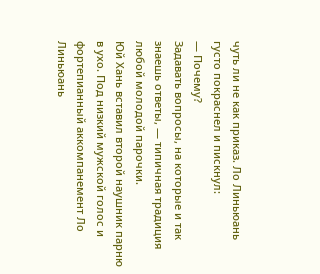чуть ли не как приказ. Ло Линьюань густо покраснел и пискнул:
— Почему?
Задавать вопросы, на которые и так знаешь ответы, — типичная традиция любой молодой парочки.
Юй Хань вставил второй наушник парню в ухо. Под низкий мужской голос и фортепианный аккомпанемент Ло Линьюань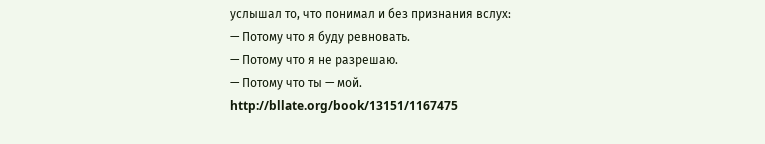услышал то, что понимал и без признания вслух:
— Потому что я буду ревновать.
— Потому что я не разрешаю.
— Потому что ты — мой.
http://bllate.org/book/13151/1167475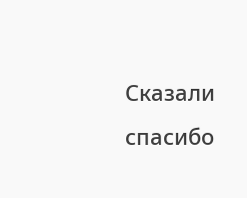Сказали спасибо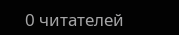0 читателей